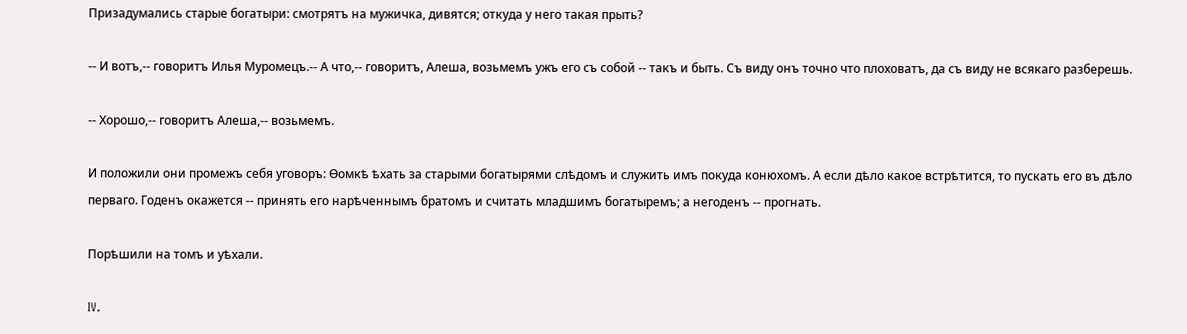Призадумались старые богатыри: смотрятъ на мужичка, дивятся; откуда у него такая прыть?

-- И вотъ,-- говоритъ Илья Муромецъ.-- А что,-- говоритъ, Алеша, возьмемъ ужъ его съ собой -- такъ и быть. Съ виду онъ точно что плоховатъ, да съ виду не всякаго разберешь.

-- Хорошо,-- говоритъ Алеша,-- возьмемъ.

И положили они промежъ себя уговоръ: Ѳомкѣ ѣхать за старыми богатырями слѣдомъ и служить имъ покуда конюхомъ. А если дѣло какое встрѣтится, то пускать его въ дѣло перваго. Годенъ окажется -- принять его нарѣченнымъ братомъ и считать младшимъ богатыремъ; а негоденъ -- прогнать.

Порѣшили на томъ и уѣхали.

IV.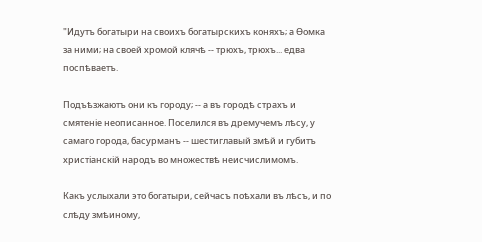"Идутъ богатыри на своихъ богатырскихъ коняхъ; а Ѳомка за ними; на своей хромой клячѣ -- трюхъ, трюхъ... едва поспѣваетъ.

Подъѣзжаютъ они къ городу; -- а въ городѣ страхъ и смятеніе неописанное. Поселился въ дремучемъ лѣсу, у самаго города, басурманъ -- шестиглавый змѣй и губитъ христіанскій народъ во множествѣ неисчислимомъ.

Какъ услыхали это богатыри, сейчасъ поѣхали въ лѣсъ, и по слѣду змѣиному,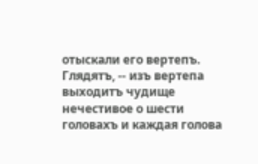отыскали его вертепъ. Глядятъ, -- изъ вертепа выходитъ чудище нечестивое о шести головахъ и каждая голова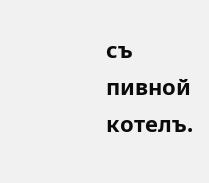съ пивной котелъ.